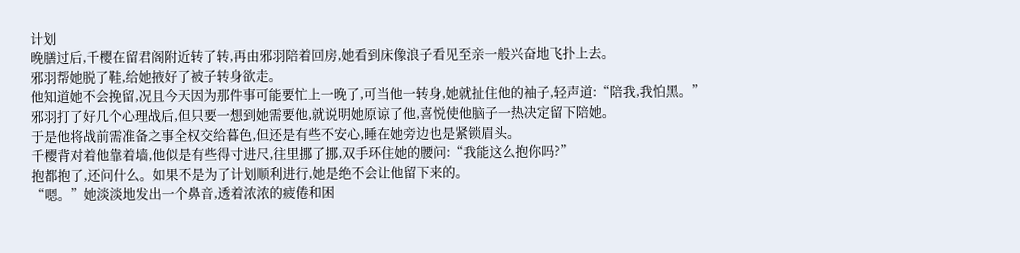计划
晚膳过后,千樱在留君阁附近转了转,再由邪羽陪着回房,她看到床像浪子看见至亲一般兴奋地飞扑上去。
邪羽帮她脱了鞋,给她掖好了被子转身欲走。
他知道她不会挽留,况且今天因为那件事可能要忙上一晚了,可当他一转身,她就扯住他的袖子,轻声道:“陪我,我怕黑。”
邪羽打了好几个心理战后,但只要一想到她需要他,就说明她原谅了他,喜悦使他脑子一热决定留下陪她。
于是他将战前需准备之事全权交给暮色,但还是有些不安心,睡在她旁边也是紧锁眉头。
千樱背对着他靠着墙,他似是有些得寸进尺,往里挪了挪,双手环住她的腰问:“我能这么抱你吗?”
抱都抱了,还问什么。如果不是为了计划顺利进行,她是绝不会让他留下来的。
“嗯。”她淡淡地发出一个鼻音,透着浓浓的疲倦和困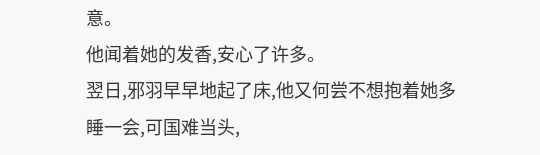意。
他闻着她的发香,安心了许多。
翌日,邪羽早早地起了床,他又何尝不想抱着她多睡一会,可国难当头,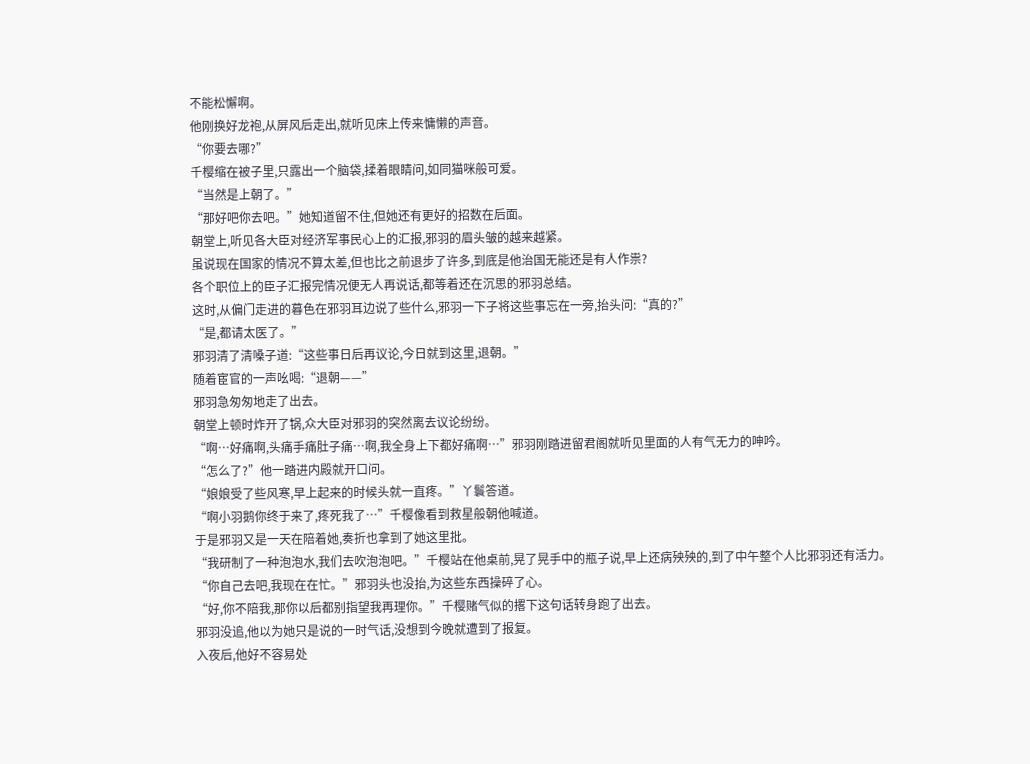不能松懈啊。
他刚换好龙袍,从屏风后走出,就听见床上传来慵懒的声音。
“你要去哪?”
千樱缩在被子里,只露出一个脑袋,揉着眼睛问,如同猫咪般可爱。
“当然是上朝了。”
“那好吧你去吧。”她知道留不住,但她还有更好的招数在后面。
朝堂上,听见各大臣对经济军事民心上的汇报,邪羽的眉头皱的越来越紧。
虽说现在国家的情况不算太差,但也比之前退步了许多,到底是他治国无能还是有人作祟?
各个职位上的臣子汇报完情况便无人再说话,都等着还在沉思的邪羽总结。
这时,从偏门走进的暮色在邪羽耳边说了些什么,邪羽一下子将这些事忘在一旁,抬头问:“真的?”
“是,都请太医了。”
邪羽清了清嗓子道:“这些事日后再议论,今日就到这里,退朝。”
随着宦官的一声吆喝:“退朝——”
邪羽急匆匆地走了出去。
朝堂上顿时炸开了锅,众大臣对邪羽的突然离去议论纷纷。
“啊…好痛啊,头痛手痛肚子痛…啊,我全身上下都好痛啊…”邪羽刚踏进留君阁就听见里面的人有气无力的呻吟。
“怎么了?”他一踏进内殿就开口问。
“娘娘受了些风寒,早上起来的时候头就一直疼。”丫鬟答道。
“啊小羽鹅你终于来了,疼死我了…”千樱像看到救星般朝他喊道。
于是邪羽又是一天在陪着她,奏折也拿到了她这里批。
“我研制了一种泡泡水,我们去吹泡泡吧。”千樱站在他桌前,晃了晃手中的瓶子说,早上还病殃殃的,到了中午整个人比邪羽还有活力。
“你自己去吧,我现在在忙。”邪羽头也没抬,为这些东西操碎了心。
“好,你不陪我,那你以后都别指望我再理你。”千樱赌气似的撂下这句话转身跑了出去。
邪羽没追,他以为她只是说的一时气话,没想到今晚就遭到了报复。
入夜后,他好不容易处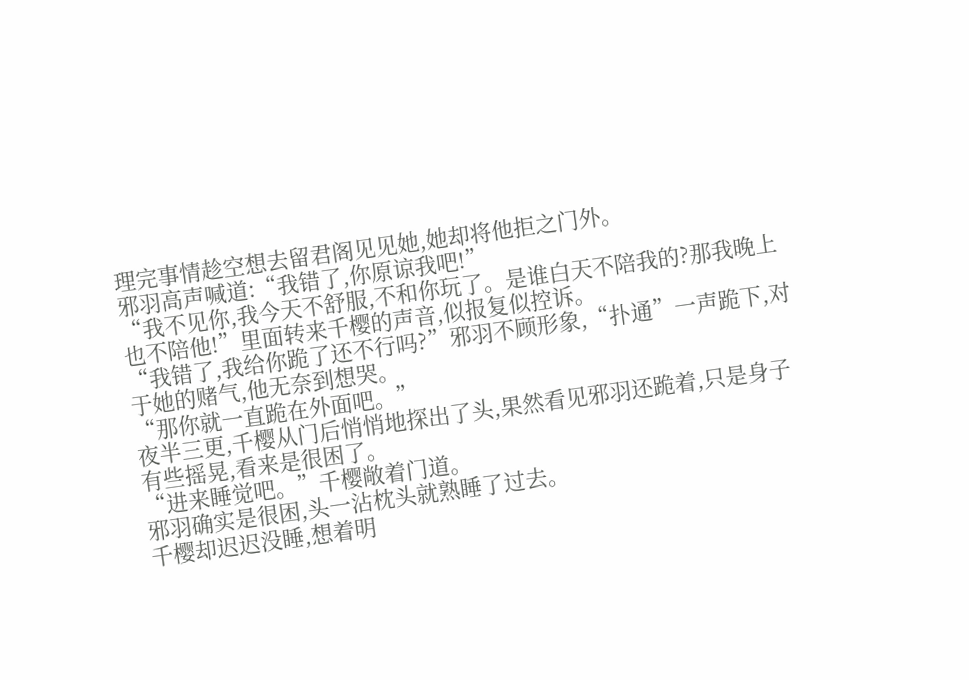理完事情趁空想去留君阁见见她,她却将他拒之门外。
邪羽高声喊道:“我错了,你原谅我吧!”
“我不见你,我今天不舒服,不和你玩了。是谁白天不陪我的?那我晚上也不陪他!”里面转来千樱的声音,似报复似控诉。
“我错了,我给你跪了还不行吗?”邪羽不顾形象,“扑通”一声跪下,对于她的赌气,他无奈到想哭。
“那你就一直跪在外面吧。”
夜半三更,千樱从门后悄悄地探出了头,果然看见邪羽还跪着,只是身子有些摇晃,看来是很困了。
“进来睡觉吧。”千樱敞着门道。
邪羽确实是很困,头一沾枕头就熟睡了过去。
千樱却迟迟没睡,想着明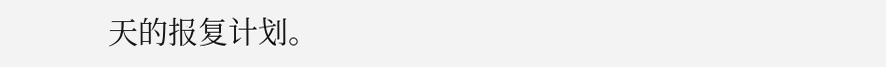天的报复计划。